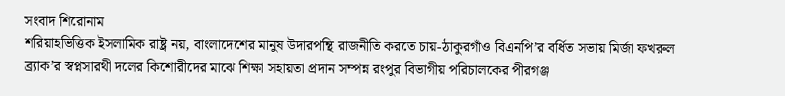সংবাদ শিরোনাম
শরিয়াহভিত্তিক ইসলামিক রাষ্ট্র নয়, বাংলাদেশের মানুষ উদারপন্থি রাজনীতি করতে চায়-ঠাকুরগাঁও বিএনপি’র বর্ধিত সভায় মির্জা ফখরুল ব্র্যাক’র স্বপ্নসারথী দলের কিশোরীদের মাঝে শিক্ষা সহায়তা প্রদান সম্পন্ন রংপুর বিভাগীয় পরিচালকের পীরগঞ্জ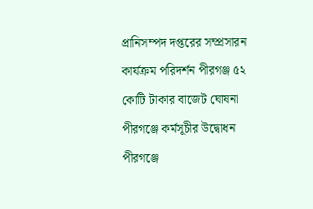প্রানিসম্পদ দপ্তরের সম্প্রসারন কার্যক্রম পরিদর্শন পীরগঞ্জ ৫২ কোটি টাকার বাজেট ঘোষনা পীরগঞ্জে কর্মসূচীর উদ্বোধন পীরগঞ্জে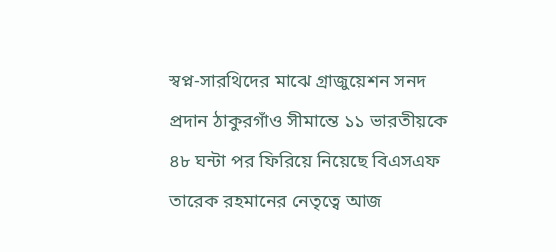স্বপ্ন-সারথিদের মাঝে গ্রাজুয়েশন সনদ প্রদান ঠাকুরগাঁও সীমান্তে ১১ ভারতীয়কে ৪৮ ঘন্টা পর ফিরিয়ে নিয়েছে বিএসএফ তারেক রহমানের নেতৃত্বে আজ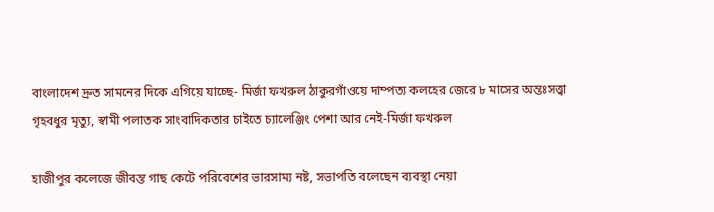বাংলাদেশ দ্রুত সামনের দিকে এগিয়ে যাচ্ছে- মির্জা ফখরুল ঠাকুরগাঁওয়ে দাম্পত্য কলহের জেরে ৮ মাসের অন্তঃসত্ত্বা গৃহবধুর মৃত্যু, স্বামী পলাতক সাংবাদিকতার চাইতে চ্যালেঞ্জিং পেশা আর নেই-মির্জা ফখরুল

হাজীপুর কলেজে জীবন্ত গাছ কেটে পরিবেশের ভারসাম্য নষ্ট, সভাপতি বলেছেন ব্যবস্থা নেয়া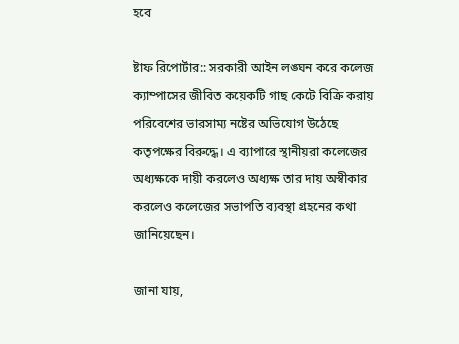হবে

ষ্টাফ রিপোর্টার:: সরকারী আইন লঙ্ঘন করে কলেজ ক্যাম্পাসের জীবিত কয়েকটি গাছ কেটে বিক্রি করায় পরিবেশের ভারসাম্য নষ্টের অভিযোগ উঠেছে কতৃপক্ষের বিরুদ্ধে। এ ব্যাপারে স্থানীয়রা কলেজের অধ্যক্ষকে দায়ী করলেও অধ্যক্ষ তার দায় অস্বীকার করলেও কলেজের সভাপতি ব্যবস্থা গ্রহনের কথা জানিয়েছেন।

জানা যায়,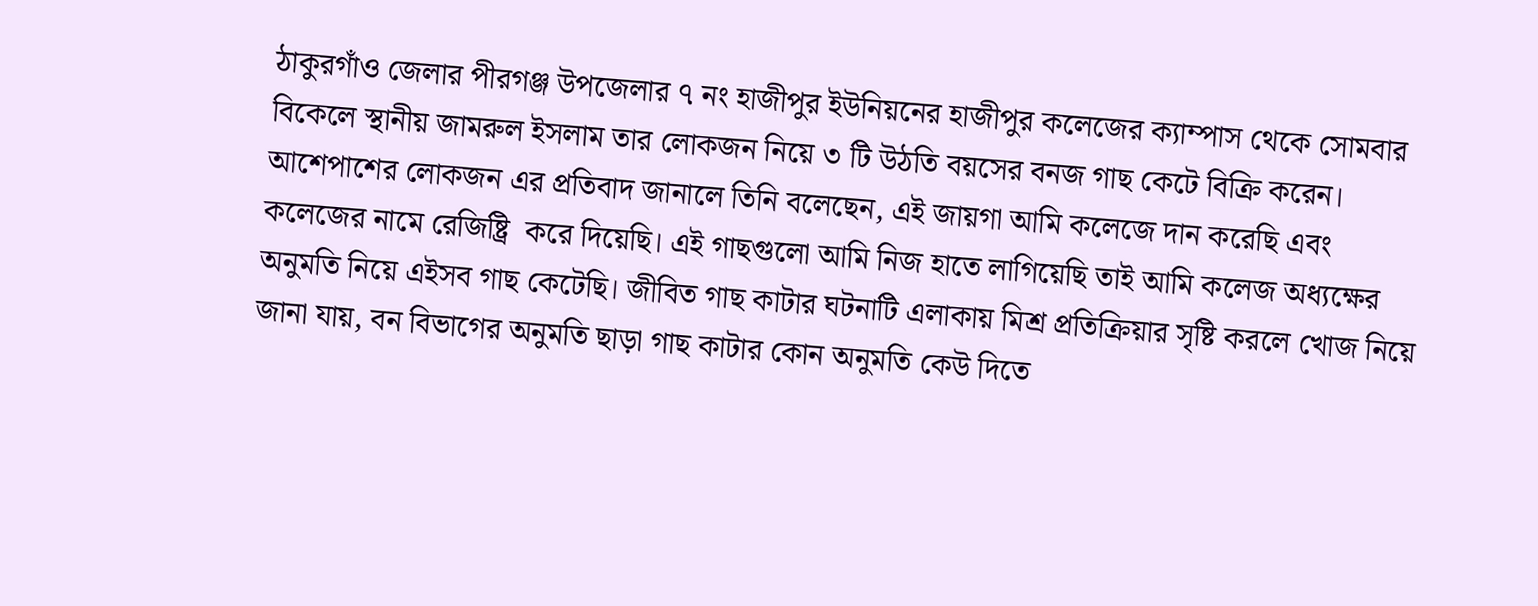ঠাকুরগাঁও জেলার পীরগঞ্জ উপজেলার ৭ নং হাজীপুর ইউনিয়নের হাজীপুর কলেজের ক্যাম্পাস থেকে সোমবার বিকেলে স্থানীয় জামরুল ইসলাম তার লোকজন নিয়ে ৩ টি উঠতি বয়সের বনজ গাছ কেটে বিক্রি করেন। আশেপাশের লোকজন এর প্রতিবাদ জানালে তিনি বলেছেন, এই জায়গা আমি কলেজে দান করেছি এবং কলেজের নামে রেজিষ্ট্রি  করে দিয়েছি। এই গাছগুলো আমি নিজ হাতে লাগিয়েছি তাই আমি কলেজ অধ্যক্ষের অনুমতি নিয়ে এইসব গাছ কেটেছি। জীবিত গাছ কাটার ঘটনাটি এলাকায় মিশ্র প্রতিক্রিয়ার সৃষ্টি করলে খোজ নিয়ে জানা যায়, বন বিভাগের অনুমতি ছাড়া গাছ কাটার কোন অনুমতি কেউ দিতে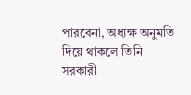পারবেনা, অধ্যক্ষ অনুমতি দিয়ে থাকলে তিনি সরকারী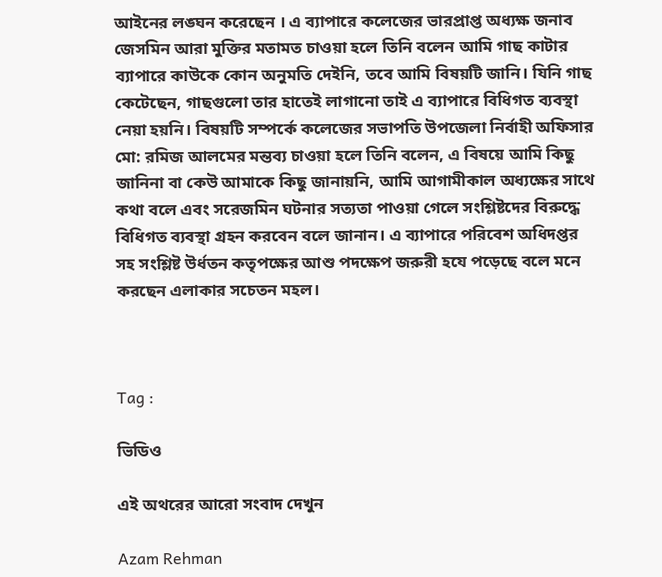আইনের লঙ্ঘন করেছেন । এ ব্যাপারে কলেজের ভারপ্রাপ্ত অধ্যক্ষ জনাব জেসমিন আরা মুক্তির মতামত চাওয়া হলে তিনি বলেন আমি গাছ কাটার ব্যাপারে কাউকে কোন অনুমতি দেইনি, তবে আমি বিষয়টি জানি। যিনি গাছ কেটেছেন, গাছগুলো তার হাতেই লাগানো তাই এ ব্যাপারে বিধিগত ব্যবস্থা নেয়া হয়নি। বিষয়টি সম্পর্কে কলেজের সভাপতি উপজেলা নির্বাহী অফিসার মো: রমিজ আলমের মন্তব্য চাওয়া হলে তিনি বলেন, এ বিষয়ে আমি কিছু জানিনা বা কেউ আমাকে কিছু জানায়নি, আমি আগামীকাল অধ্যক্ষের সাথে কথা বলে এবং সরেজমিন ঘটনার সত্যতা পাওয়া গেলে সংশ্লিষ্টদের বিরুদ্ধে বিধিগত ব্যবস্থা গ্রহন করবেন বলে জানান। এ ব্যাপারে পরিবেশ অধিদপ্তর সহ সংশ্লিষ্ট উর্ধতন কতৃপক্ষের আশু পদক্ষেপ জরুরী হযে পড়েছে বলে মনে করছেন এলাকার সচেতন মহল।



Tag :

ভিডিও

এই অথরের আরো সংবাদ দেখুন

Azam Rehman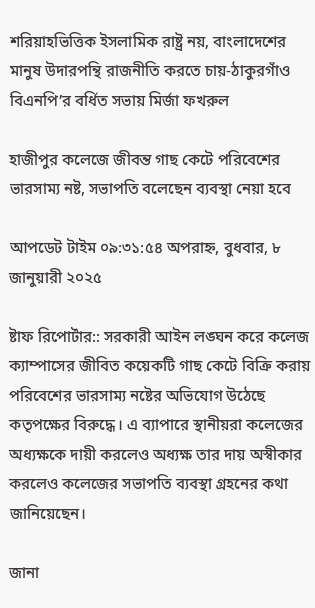শরিয়াহভিত্তিক ইসলামিক রাষ্ট্র নয়, বাংলাদেশের মানুষ উদারপন্থি রাজনীতি করতে চায়-ঠাকুরগাঁও বিএনপি’র বর্ধিত সভায় মির্জা ফখরুল

হাজীপুর কলেজে জীবন্ত গাছ কেটে পরিবেশের ভারসাম্য নষ্ট, সভাপতি বলেছেন ব্যবস্থা নেয়া হবে

আপডেট টাইম ০৯:৩১:৫৪ অপরাহ্ন, বুধবার, ৮ জানুয়ারী ২০২৫

ষ্টাফ রিপোর্টার:: সরকারী আইন লঙ্ঘন করে কলেজ ক্যাম্পাসের জীবিত কয়েকটি গাছ কেটে বিক্রি করায় পরিবেশের ভারসাম্য নষ্টের অভিযোগ উঠেছে কতৃপক্ষের বিরুদ্ধে। এ ব্যাপারে স্থানীয়রা কলেজের অধ্যক্ষকে দায়ী করলেও অধ্যক্ষ তার দায় অস্বীকার করলেও কলেজের সভাপতি ব্যবস্থা গ্রহনের কথা জানিয়েছেন।

জানা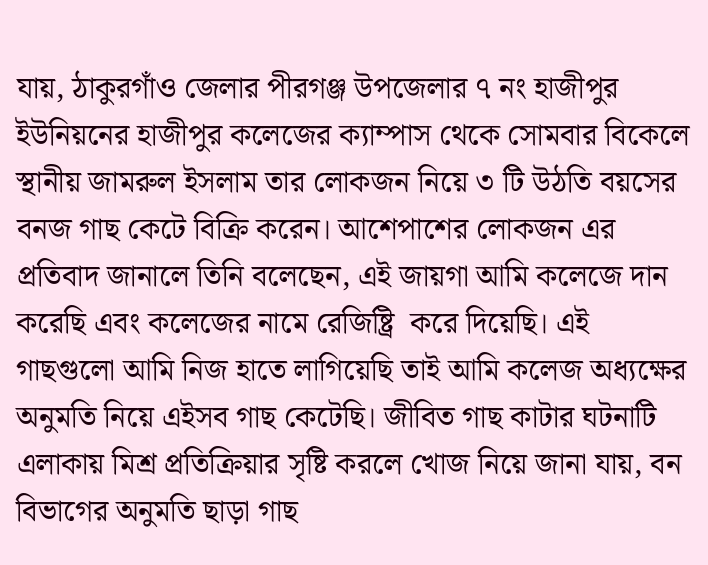যায়, ঠাকুরগাঁও জেলার পীরগঞ্জ উপজেলার ৭ নং হাজীপুর ইউনিয়নের হাজীপুর কলেজের ক্যাম্পাস থেকে সোমবার বিকেলে স্থানীয় জামরুল ইসলাম তার লোকজন নিয়ে ৩ টি উঠতি বয়সের বনজ গাছ কেটে বিক্রি করেন। আশেপাশের লোকজন এর প্রতিবাদ জানালে তিনি বলেছেন, এই জায়গা আমি কলেজে দান করেছি এবং কলেজের নামে রেজিষ্ট্রি  করে দিয়েছি। এই গাছগুলো আমি নিজ হাতে লাগিয়েছি তাই আমি কলেজ অধ্যক্ষের অনুমতি নিয়ে এইসব গাছ কেটেছি। জীবিত গাছ কাটার ঘটনাটি এলাকায় মিশ্র প্রতিক্রিয়ার সৃষ্টি করলে খোজ নিয়ে জানা যায়, বন বিভাগের অনুমতি ছাড়া গাছ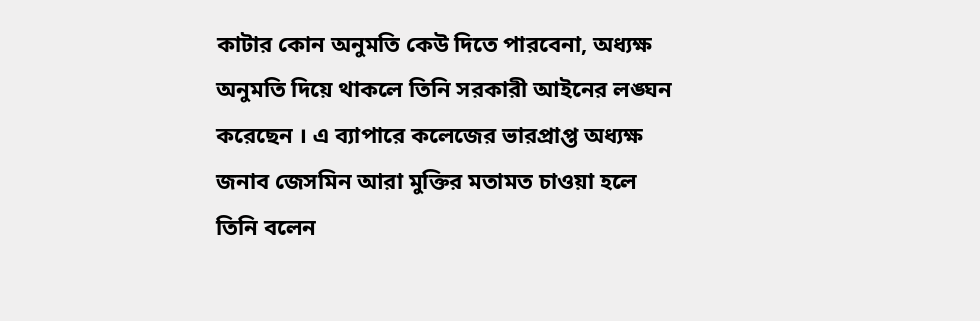কাটার কোন অনুমতি কেউ দিতে পারবেনা, অধ্যক্ষ অনুমতি দিয়ে থাকলে তিনি সরকারী আইনের লঙ্ঘন করেছেন । এ ব্যাপারে কলেজের ভারপ্রাপ্ত অধ্যক্ষ জনাব জেসমিন আরা মুক্তির মতামত চাওয়া হলে তিনি বলেন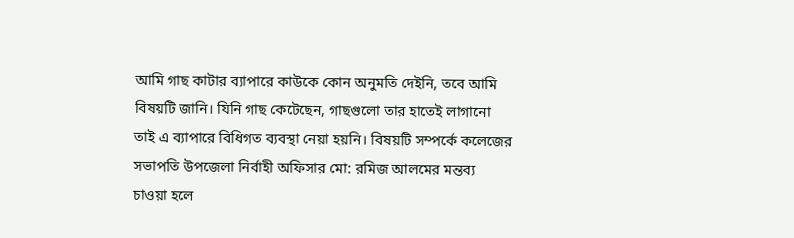আমি গাছ কাটার ব্যাপারে কাউকে কোন অনুমতি দেইনি, তবে আমি বিষয়টি জানি। যিনি গাছ কেটেছেন, গাছগুলো তার হাতেই লাগানো তাই এ ব্যাপারে বিধিগত ব্যবস্থা নেয়া হয়নি। বিষয়টি সম্পর্কে কলেজের সভাপতি উপজেলা নির্বাহী অফিসার মো: রমিজ আলমের মন্তব্য চাওয়া হলে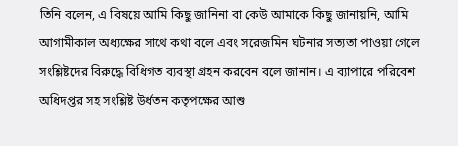তিনি বলেন, এ বিষয়ে আমি কিছু জানিনা বা কেউ আমাকে কিছু জানায়নি, আমি আগামীকাল অধ্যক্ষের সাথে কথা বলে এবং সরেজমিন ঘটনার সত্যতা পাওয়া গেলে সংশ্লিষ্টদের বিরুদ্ধে বিধিগত ব্যবস্থা গ্রহন করবেন বলে জানান। এ ব্যাপারে পরিবেশ অধিদপ্তর সহ সংশ্লিষ্ট উর্ধতন কতৃপক্ষের আশু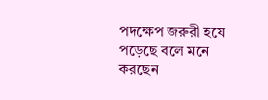পদক্ষেপ জরুরী হযে পড়েছে বলে মনে করছেন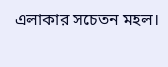এলাকার সচেতন মহল।